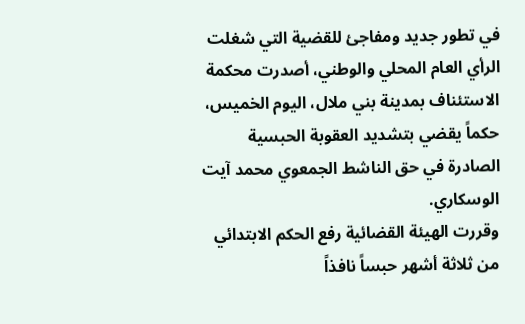في تطور جديد ومفاجئ للقضية التي شغلت الرأي العام المحلي والوطني، أصدرت محكمة الاستئناف بمدينة بني ملال، اليوم الخميس، حكماً يقضي بتشديد العقوبة الحبسية الصادرة في حق الناشط الجمعوي محمد آيت الوسكاري.
وقررت الهيئة القضائية رفع الحكم الابتدائي من ثلاثة أشهر حبساً نافذاً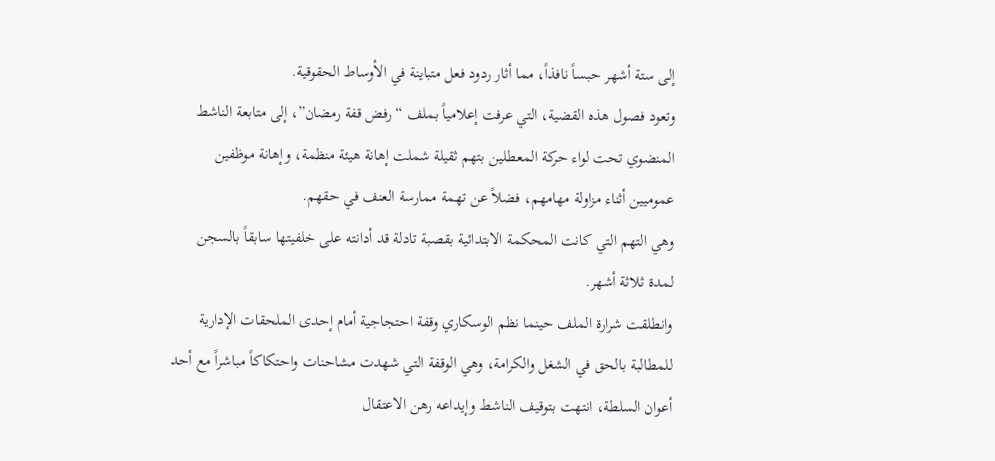إلى ستة أشهر حبساً نافذاً، مما أثار ردود فعل متباينة في الأوساط الحقوقية.
وتعود فصول هذه القضية، التي عرفت إعلامياً بملف “رفض قفة رمضان”، إلى متابعة الناشط المنضوي تحت لواء حركة المعطلين بتهم ثقيلة شملت إهانة هيئة منظمة، وإهانة موظفين عموميين أثناء مزاولة مهامهم، فضلاً عن تهمة ممارسة العنف في حقهم.
وهي التهم التي كانت المحكمة الابتدائية بقصبة تادلة قد أدانته على خلفيتها سابقاً بالسجن لمدة ثلاثة أشهر.
وانطلقت شرارة الملف حينما نظم الوسكاري وقفة احتجاجية أمام إحدى الملحقات الإدارية للمطالبة بالحق في الشغل والكرامة، وهي الوقفة التي شهدت مشاحنات واحتكاكاً مباشراً مع أحد أعوان السلطة، انتهت بتوقيف الناشط وإيداعه رهن الاعتقال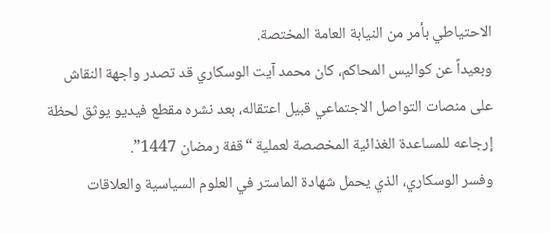الاحتياطي بأمر من النيابة العامة المختصة.
وبعيداً عن كواليس المحاكم، كان محمد آيت الوسكاري قد تصدر واجهة النقاش على منصات التواصل الاجتماعي قبيل اعتقاله، بعد نشره مقطع فيديو يوثق لحظة إرجاعه للمساعدة الغذائية المخصصة لعملية “قفة رمضان 1447”.
وفسر الوسكاري، الذي يحمل شهادة الماستر في العلوم السياسية والعلاقات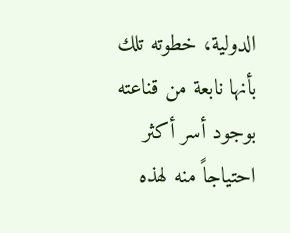الدولية، خطوته تلك بأنها نابعة من قناعته بوجود أسر أكثر احتياجاً منه لهذه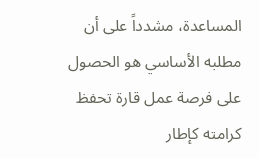المساعدة، مشدداً على أن مطلبه الأساسي هو الحصول على فرصة عمل قارة تحفظ كرامته كإطار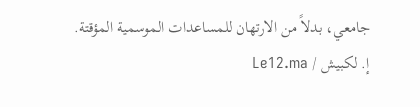جامعي، بدلاً من الارتهان للمساعدات الموسمية المؤقتة.
إ. لكبيش / Le12.ma